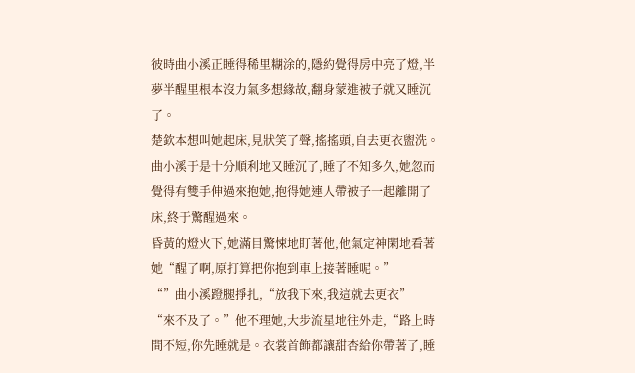彼時曲小溪正睡得稀里糊涂的,隱約覺得房中亮了燈,半夢半醒里根本沒力氣多想緣故,翻身蒙進被子就又睡沉了。
楚欽本想叫她起床,見狀笑了聲,搖搖頭,自去更衣盥洗。曲小溪于是十分順利地又睡沉了,睡了不知多久,她忽而覺得有雙手伸過來抱她,抱得她連人帶被子一起離開了床,終于驚醒過來。
昏黃的燈火下,她滿目驚悚地盯著他,他氣定神閑地看著她“醒了啊,原打算把你抱到車上接著睡呢。”
“”曲小溪蹬腿掙扎,“放我下來,我這就去更衣”
“來不及了。”他不理她,大步流星地往外走,“路上時間不短,你先睡就是。衣裳首飾都讓甜杏給你帶著了,睡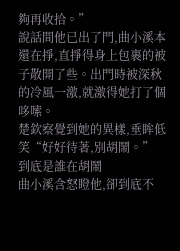夠再收拾。”
說話間他已出了門,曲小溪本還在掙,直掙得身上包裹的被子散開了些。出門時被深秋的冷風一激,就激得她打了個哆嗦。
楚欽察覺到她的異樣,垂眸低笑“好好待著,別胡鬧。”
到底是誰在胡鬧
曲小溪含怒瞪他,卻到底不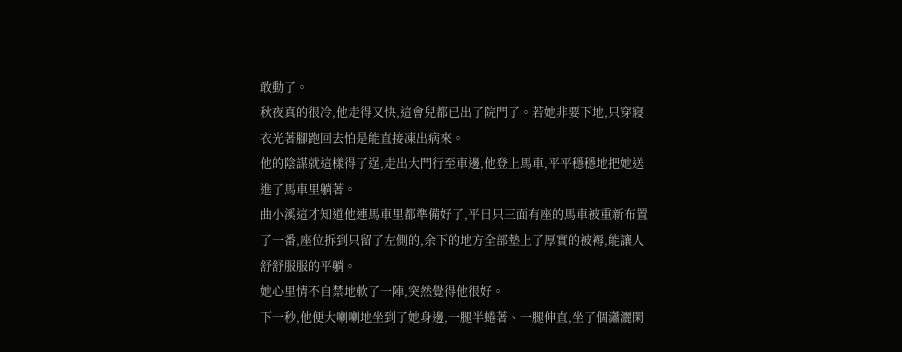敢動了。
秋夜真的很冷,他走得又快,這會兒都已出了院門了。若她非要下地,只穿寢衣光著腳跑回去怕是能直接凍出病來。
他的陰謀就這樣得了逞,走出大門行至車邊,他登上馬車,平平穩穩地把她送進了馬車里躺著。
曲小溪這才知道他連馬車里都準備好了,平日只三面有座的馬車被重新布置了一番,座位拆到只留了左側的,余下的地方全部墊上了厚實的被褥,能讓人舒舒服服的平躺。
她心里情不自禁地軟了一陣,突然覺得他很好。
下一秒,他便大喇喇地坐到了她身邊,一腿半蜷著、一腿伸直,坐了個瀟灑閑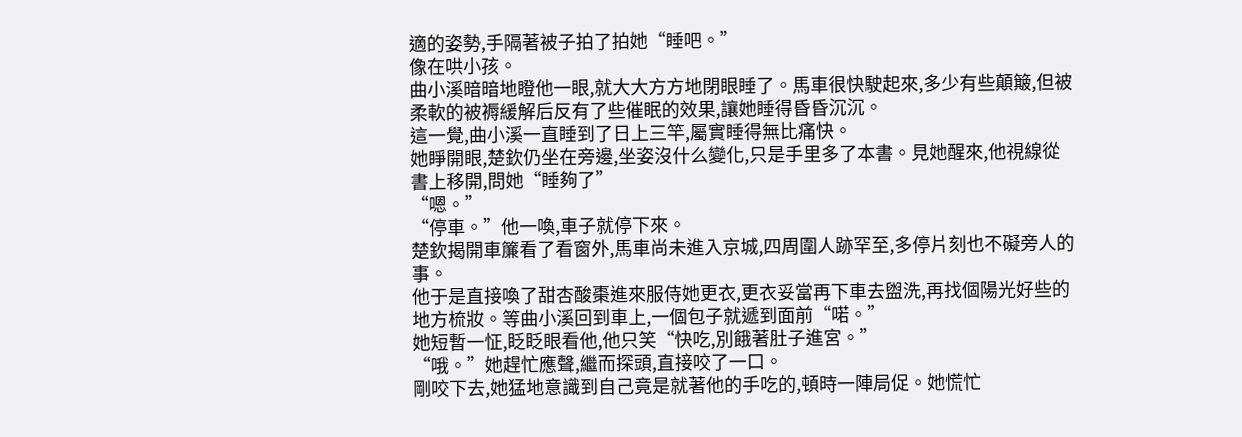適的姿勢,手隔著被子拍了拍她“睡吧。”
像在哄小孩。
曲小溪暗暗地瞪他一眼,就大大方方地閉眼睡了。馬車很快駛起來,多少有些顛簸,但被柔軟的被褥緩解后反有了些催眠的效果,讓她睡得昏昏沉沉。
這一覺,曲小溪一直睡到了日上三竿,屬實睡得無比痛快。
她睜開眼,楚欽仍坐在旁邊,坐姿沒什么變化,只是手里多了本書。見她醒來,他視線從書上移開,問她“睡夠了”
“嗯。”
“停車。”他一喚,車子就停下來。
楚欽揭開車簾看了看窗外,馬車尚未進入京城,四周圍人跡罕至,多停片刻也不礙旁人的事。
他于是直接喚了甜杏酸棗進來服侍她更衣,更衣妥當再下車去盥洗,再找個陽光好些的地方梳妝。等曲小溪回到車上,一個包子就遞到面前“喏。”
她短暫一怔,眨眨眼看他,他只笑“快吃,別餓著肚子進宮。”
“哦。”她趕忙應聲,繼而探頭,直接咬了一口。
剛咬下去,她猛地意識到自己竟是就著他的手吃的,頓時一陣局促。她慌忙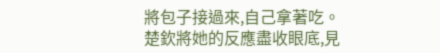將包子接過來,自己拿著吃。
楚欽將她的反應盡收眼底,見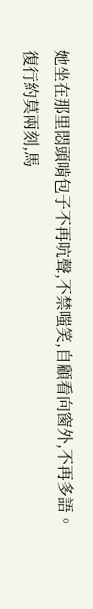她坐在那里悶頭啃包子不再吭聲,不禁嗤笑,自顧看向窗外,不再多語。
復行約莫兩刻,馬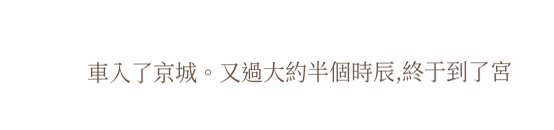車入了京城。又過大約半個時辰,終于到了宮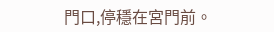門口,停穩在宮門前。